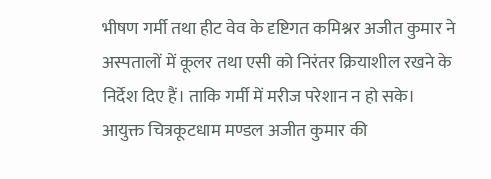भीषण गर्मी तथा हीट वेव के दृष्टिगत कमिश्नर अजीत कुमार ने अस्पतालों में कूलर तथा एसी को निरंतर क्रियाशील रखने के निर्देश दिए हैं। ताकि गर्मी में मरीज परेशान न हो सके।
आयुक्त चित्रकूटधाम मण्डल अजीत कुमार की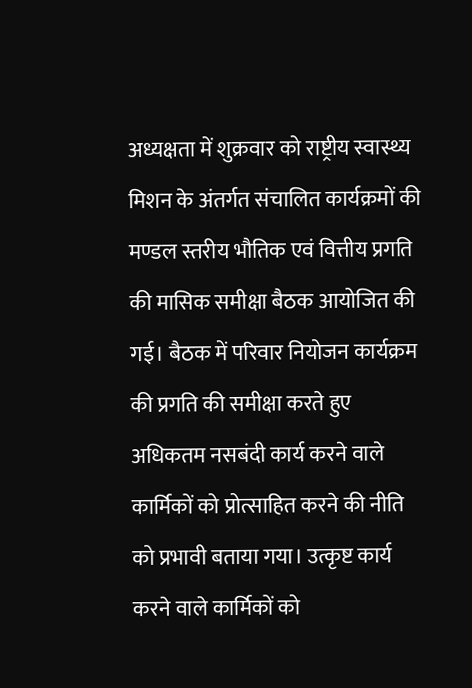अध्यक्षता में शुक्रवार को राष्ट्रीय स्वास्थ्य मिशन के अंतर्गत संचालित कार्यक्रमों की मण्डल स्तरीय भौतिक एवं वित्तीय प्रगति की मासिक समीक्षा बैठक आयोजित की गई। बैठक में परिवार नियोजन कार्यक्रम की प्रगति की समीक्षा करते हुए अधिकतम नसबंदी कार्य करने वाले कार्मिकों को प्रोत्साहित करने की नीति को प्रभावी बताया गया। उत्कृष्ट कार्य करने वाले कार्मिकों को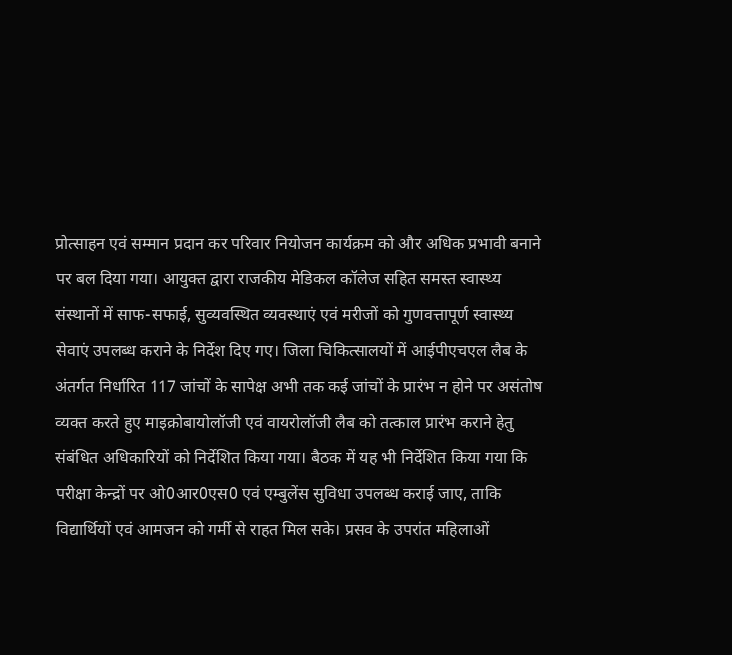प्रोत्साहन एवं सम्मान प्रदान कर परिवार नियोजन कार्यक्रम को और अधिक प्रभावी बनाने पर बल दिया गया। आयुक्त द्वारा राजकीय मेडिकल कॉलेज सहित समस्त स्वास्थ्य संस्थानों में साफ-सफाई, सुव्यवस्थित व्यवस्थाएं एवं मरीजों को गुणवत्तापूर्ण स्वास्थ्य सेवाएं उपलब्ध कराने के निर्देश दिए गए। जिला चिकित्सालयों में आईपीएचएल लैब के अंतर्गत निर्धारित 117 जांचों के सापेक्ष अभी तक कई जांचों के प्रारंभ न होने पर असंतोष व्यक्त करते हुए माइक्रोबायोलॉजी एवं वायरोलॉजी लैब को तत्काल प्रारंभ कराने हेतु संबंधित अधिकारियों को निर्देशित किया गया। बैठक में यह भी निर्देशित किया गया कि परीक्षा केन्द्रों पर ओ0आर0एस0 एवं एम्बुलेंस सुविधा उपलब्ध कराई जाए, ताकि विद्यार्थियों एवं आमजन को गर्मी से राहत मिल सके। प्रसव के उपरांत महिलाओं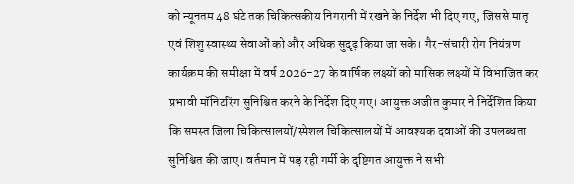को न्यूनतम 48 घंटे तक चिकित्सकीय निगरानी में रखने के निर्देश भी दिए गए, जिससे मातृ एवं शिशु स्वास्थ्य सेवाओं को और अधिक सुदृढ़ किया जा सके। गैर-संचारी रोग नियंत्रण कार्यक्रम की समीक्षा में वर्ष 2026-27 के वार्षिक लक्ष्यों को मासिक लक्ष्यों में विभाजित कर प्रभावी मॉनिटरिंग सुनिश्चित करने के निर्देश दिए गए। आयुक्त अजीत कुमार ने निर्देशित किया कि समस्त जिला चिकित्सालयों/स्पेशल चिकित्सालयों में आवश्यक दवाओं की उपलब्धता सुनिश्चित की जाए। वर्तमान में पड़ रही गर्मी के दृष्टिगत आयुक्त ने सभी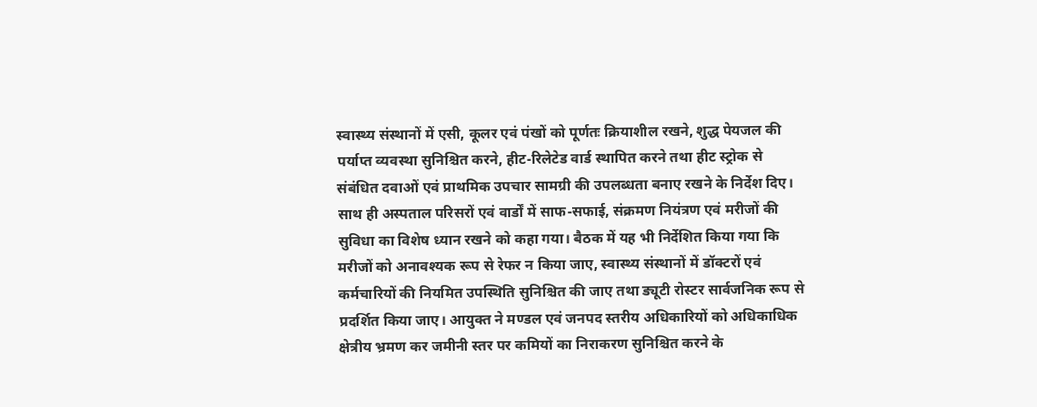स्वास्थ्य संस्थानों में एसी, कूलर एवं पंखों को पूर्णतः क्रियाशील रखने, शुद्ध पेयजल की पर्याप्त व्यवस्था सुनिश्चित करने, हीट-रिलेटेड वार्ड स्थापित करने तथा हीट स्ट्रोक से संबंधित दवाओं एवं प्राथमिक उपचार सामग्री की उपलब्धता बनाए रखने के निर्देश दिए। साथ ही अस्पताल परिसरों एवं वार्डों में साफ-सफाई, संक्रमण नियंत्रण एवं मरीजों की सुविधा का विशेष ध्यान रखने को कहा गया। बैठक में यह भी निर्देशित किया गया कि मरीजों को अनावश्यक रूप से रेफर न किया जाए, स्वास्थ्य संस्थानों में डॉक्टरों एवं कर्मचारियों की नियमित उपस्थिति सुनिश्चित की जाए तथा ड्यूटी रोस्टर सार्वजनिक रूप से प्रदर्शित किया जाए। आयुक्त ने मण्डल एवं जनपद स्तरीय अधिकारियों को अधिकाधिक क्षेत्रीय भ्रमण कर जमीनी स्तर पर कमियों का निराकरण सुनिश्चित करने के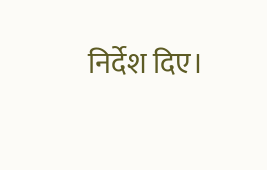निर्देश दिए।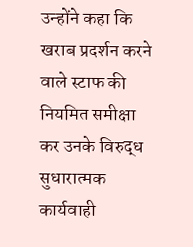उन्होंने कहा कि खराब प्रदर्शन करने वाले स्टाफ की नियमित समीक्षा कर उनके विरुद्ध सुधारात्मक कार्यवाही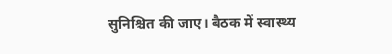सुनिश्चित की जाए। बैठक में स्वास्थ्य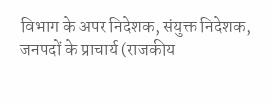विभाग के अपर निदेशक, संयुक्त निदेशक, जनपदों के प्राचार्य (राजकीय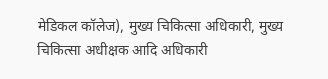मेडिकल कॉलेज), मुख्य चिकित्सा अधिकारी, मुख्य चिकित्सा अधीक्षक आदि अधिकारी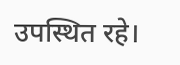उपस्थित रहे।